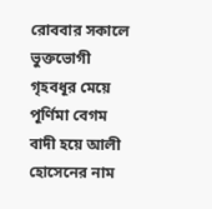রোববার সকালে ভুক্তভোগী গৃহবধূর মেয়ে পূর্ণিমা বেগম বাদী হয়ে আলী হোসেনের নাম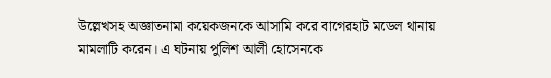উল্লেখসহ অজ্ঞাতনামা কয়েকজনকে আসামি করে বাগেরহাট মডেল থানায় মামলাটি করেন। এ ঘটনায় পুলিশ আলী হোসেনকে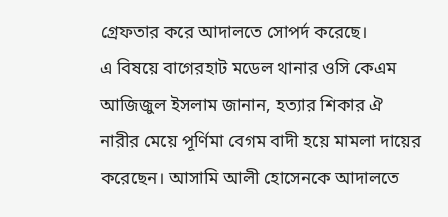গ্রেফতার করে আদালতে সোপর্দ করেছে।
এ বিষয়ে বাগেরহাট মডেল থানার ওসি কেএম আজিজুল ইসলাম জানান, হত্যার শিকার ঐ নারীর মেয়ে পূর্ণিমা বেগম বাদী হয়ে মামলা দায়ের করেছেন। আসামি আলী হোসেনকে আদালতে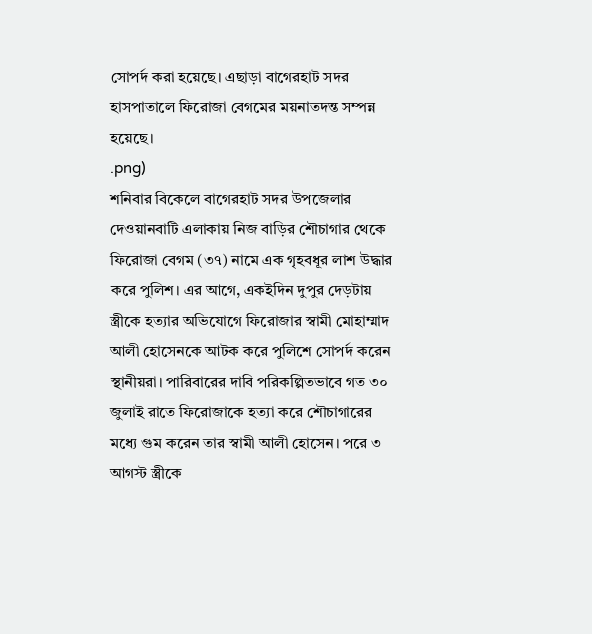সোপর্দ করা হয়েছে। এছাড়া বাগেরহাট সদর হাসপাতালে ফিরোজা বেগমের ময়নাতদন্ত সম্পন্ন হয়েছে।
.png)
শনিবার বিকেলে বাগেরহাট সদর উপজেলার দেওয়ানবাটি এলাকায় নিজ বাড়ির শৌচাগার থেকে ফিরোজা বেগম (৩৭) নামে এক গৃহবধূর লাশ উদ্ধার করে পুলিশ। এর আগে, একইদিন দুপুর দেড়টায় স্ত্রীকে হত্যার অভিযোগে ফিরোজার স্বামী মোহাম্মাদ আলী হোসেনকে আটক করে পুলিশে সোপর্দ করেন স্থানীয়রা। পারিবারের দাবি পরিকল্পিতভাবে গত ৩০ জুলাই রাতে ফিরোজাকে হত্যা করে শৌচাগারের মধ্যে গুম করেন তার স্বামী আলী হোসেন। পরে ৩ আগস্ট স্ত্রীকে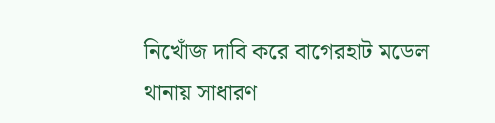নিখোঁজ দাবি করে বাগেরহাট মডেল থানায় সাধারণ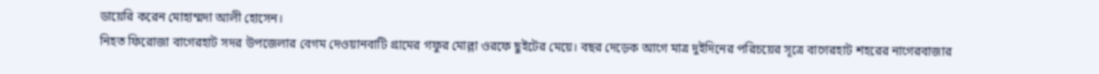ডায়েরি করেন মোহাম্মদা আলী হোসেন।
নিহত ফিরোজা বাগেরহাট সদর উপজেলার বেগম দেওয়ানবাটি গ্রামের গফুর মোল্লা ওরফে ছুইটের মেয়ে। বছর দেড়েক আগে মাত্র দুইদিনের পরিচয়ের সূত্রে বাগেরহাট শহরের নাগেরবাজার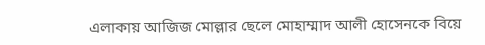এলাকায় আজিজ মোল্লার ছেলে মোহাম্মাদ আলী হোসেনকে বিয়ে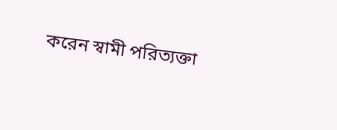করেন স্বামী পরিত্যক্তা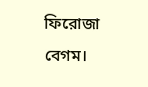ফিরোজা বেগম।